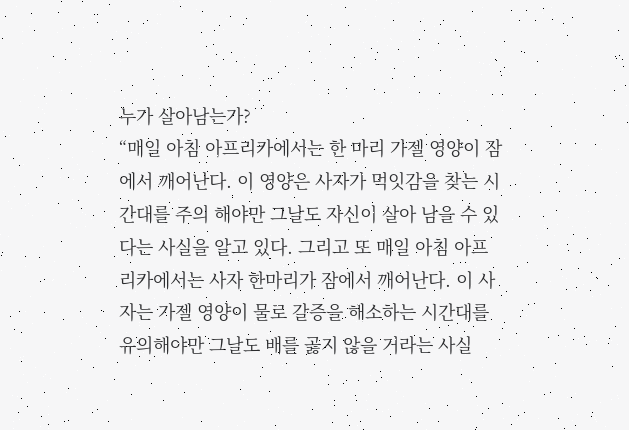누가 살아남는가?
“매일 아침 아프리카에서는 한 마리 가젤 영양이 잠에서 깨어난다. 이 영양은 사자가 먹잇감을 찾는 시간대를 주의 해야만 그날도 자신이 살아 남을 수 있다는 사실을 알고 있다. 그리고 또 매일 아침 아프리카에서는 사자 한마리가 잠에서 깨어난다. 이 사자는 가젤 영양이 물로 갈증을 해소하는 시간대를 유의해야만 그날도 배를 곯지 않을 거라는 사실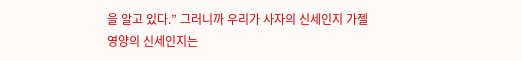을 알고 있다.” 그러니까 우리가 사자의 신세인지 가젤 영양의 신세인지는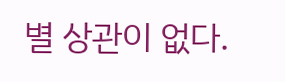별 상관이 없다.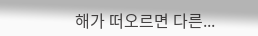해가 떠오르면 다른...